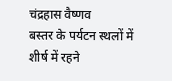चंद्रहास वैष्णव
बस्तर के पर्यटन स्थलों में शीर्ष में रहने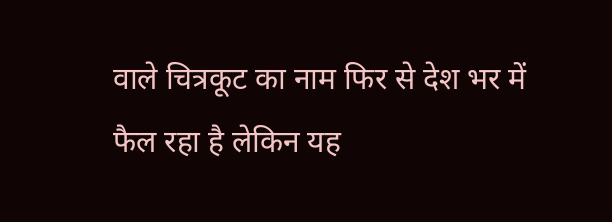वाले चित्रकूट का नाम फिर से देश भर में फैल रहा है लेकिन यह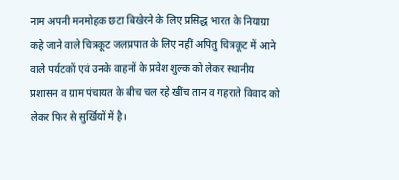नाम अपनी मनमोहक छटा बिखेरने के लिए प्रसिद्ध भारत के नियाग्रा कहे जाने वाले चित्रकूट जलप्रपात के लिए नहीं अपितु चित्रकूट में आने वाले पर्यटकों एवं उनके वाहनों के प्रवेश शुल्क को लेकर स्थानीय प्रशासन व ग्राम पंचायत के बीच चल रहे खींच तान व गहराते विवाद को लेकर फिर से सुर्खियों में है।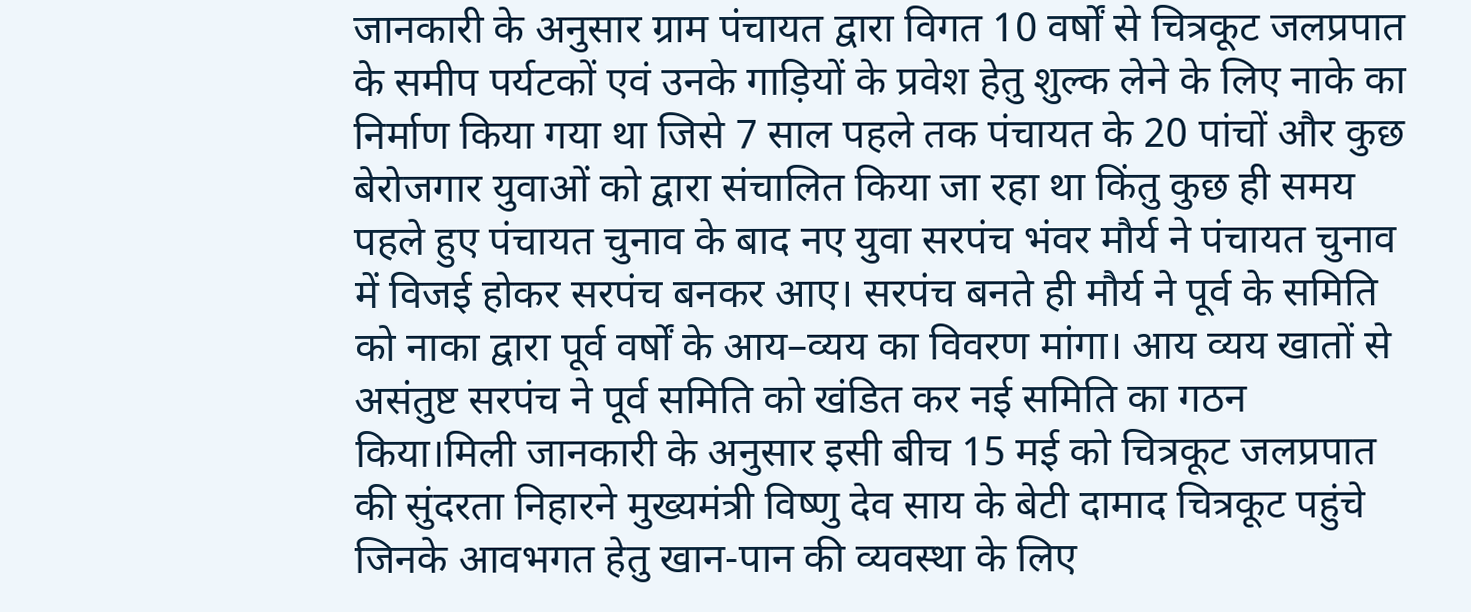जानकारी के अनुसार ग्राम पंचायत द्वारा विगत 10 वर्षों से चित्रकूट जलप्रपात के समीप पर्यटकों एवं उनके गाड़ियों के प्रवेश हेतु शुल्क लेने के लिए नाके का निर्माण किया गया था जिसे 7 साल पहले तक पंचायत के 20 पांचों और कुछ बेरोजगार युवाओं को द्वारा संचालित किया जा रहा था किंतु कुछ ही समय पहले हुए पंचायत चुनाव के बाद नए युवा सरपंच भंवर मौर्य ने पंचायत चुनाव में विजई होकर सरपंच बनकर आए। सरपंच बनते ही मौर्य ने पूर्व के समिति को नाका द्वारा पूर्व वर्षों के आय–व्यय का विवरण मांगा। आय व्यय खातों से असंतुष्ट सरपंच ने पूर्व समिति को खंडित कर नई समिति का गठन किया।मिली जानकारी के अनुसार इसी बीच 15 मई को चित्रकूट जलप्रपात की सुंदरता निहारने मुख्यमंत्री विष्णु देव साय के बेटी दामाद चित्रकूट पहुंचे जिनके आवभगत हेतु खान-पान की व्यवस्था के लिए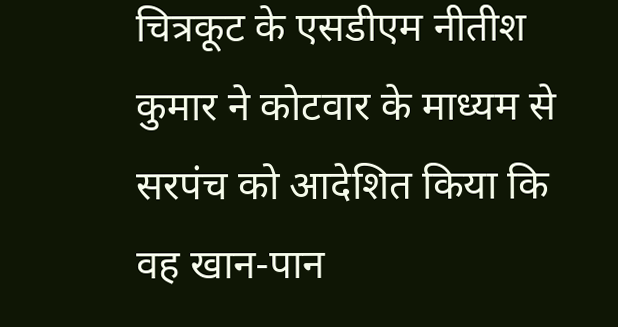चित्रकूट के एसडीएम नीतीश कुमार ने कोटवार के माध्यम से सरपंच को आदेशित किया कि वह खान-पान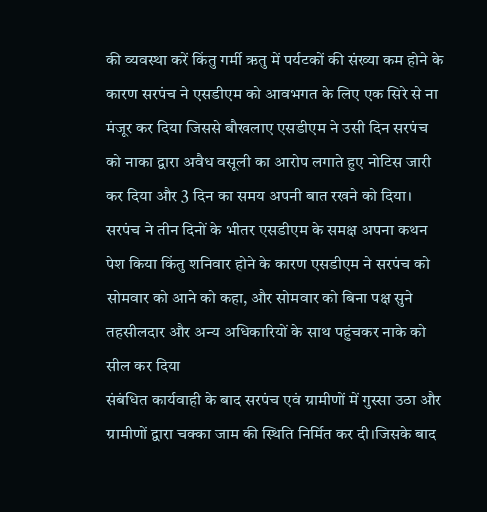की व्यवस्था करें किंतु गर्मी ऋतु में पर्यटकों की संख्या कम होने के कारण सरपंच ने एसडीएम को आवभगत के लिए एक सिरे से ना मंजूर कर दिया जिससे बौखलाए एसडीएम ने उसी दिन सरपंच को नाका द्वारा अवैध वसूली का आरोप लगाते हुए नोटिस जारी कर दिया और 3 दिन का समय अपनी बात रखने को दिया। सरपंच ने तीन दिनों के भीतर एसडीएम के समक्ष अपना कथन पेश किया किंतु शनिवार होने के कारण एसडीएम ने सरपंच को सोमवार को आने को कहा, और सोमवार को बिना पक्ष सुने तहसीलदार और अन्य अधिकारियों के साथ पहुंचकर नाके को सील कर दिया
संबंधित कार्यवाही के बाद सरपंच एवं ग्रामीणों में गुस्सा उठा और ग्रामीणों द्वारा चक्का जाम की स्थिति निर्मित कर दी।जिसके बाद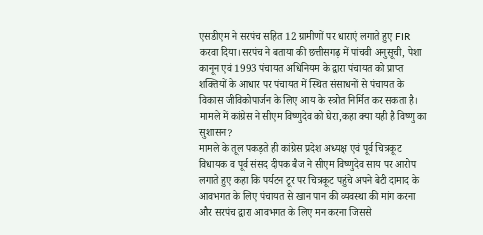एसडीएम ने सरपंच सहित 12 ग्रामीणों पर धाराएं लगाते हुए FIR करवा दिया।सरपंच ने बताया की छत्तीसगढ़ में पांचवी अनुसूची, पेशा कानून एवं 1993 पंचायत अधिनियम के द्वारा पंचायत को प्राप्त शक्तियों के आधार पर पंचायत में स्थित संसाधनों से पंचायत के विकास जीविकोपार्जन के लिए आय के स्त्रोत निर्मित कर सकता है।
मामले में कांग्रेस ने सीएम विष्णुदेव को घेरा,कहा क्या यही है विष्णु का सुशासन?
मामले के तूल पकड़ते ही कांग्रेस प्रदेश अध्यक्ष एवं पूर्व चित्रकूट विधायक व पूर्व संसद दीपक बैज ने सीएम विष्णुदेव साय पर आरोप लगाते हुए कहा कि पर्यटन टूर पर चित्रकूट पहुंचे अपने बेटी दामाद के आवभगत के लिए पंचायत से खान पान की व्यवस्था की मांग करना और सरपंच द्वारा आवभगत के लिए मन करना जिससे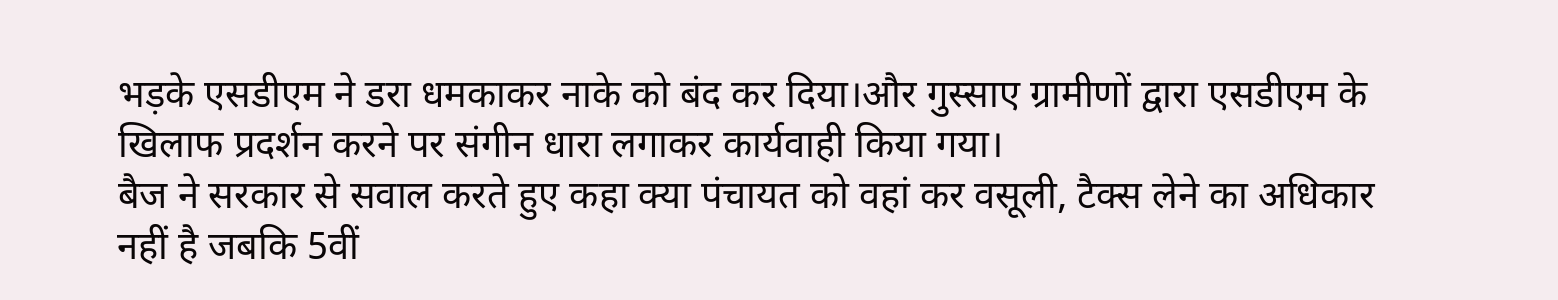भड़के एसडीएम ने डरा धमकाकर नाके को बंद कर दिया।और गुस्साए ग्रामीणों द्वारा एसडीएम के खिलाफ प्रदर्शन करने पर संगीन धारा लगाकर कार्यवाही किया गया।
बैज ने सरकार से सवाल करते हुए कहा क्या पंचायत को वहां कर वसूली, टैक्स लेने का अधिकार नहीं है जबकि 5वीं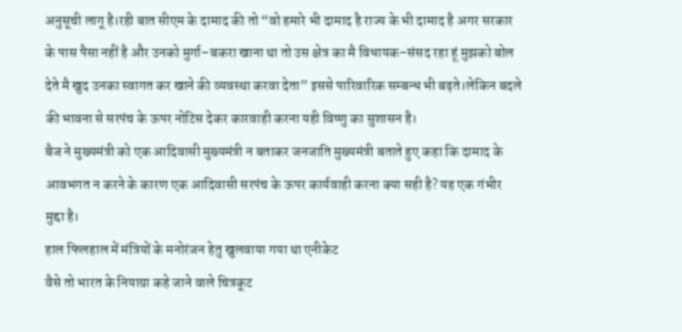अनुसूची लागू है।रही बात सीएम के दामाद की तो “वो हमारे भी दामाद है राज्य के भी दामाद है अगर सरकार के पास पैसा नहीं है और उनको मुर्गा–बकरा खाना था तो उस क्षेत्र का मै विधायक–संसद रहा हूं मुझको बोल देते मै खुद उनका स्वागत कर खाने की व्यवस्था करवा देता” इससे पारिवारिक सम्बन्ध भी बढ़ते।लेकिन बदले की भावना से सरपंच के ऊपर नोटिस देकर कारवाही करना यही विष्णु का सुशासन है।
बैज ने मुख्यमंत्री को एक आदिवासी मुख्यमंत्री न बताकर जनजाति मुख्यमंत्री बताते हुए कहा कि दामाद के आवभगत न करने के कारण एक आदिवासी सरपंच के ऊपर कार्यवाही करना क्या सही है? यह एक गंभीर मुद्दा है।
हाल फिलहाल में मंत्रियों के मनोरंजन हेतु खुलवाया गया था एनीकेट
वैसे तो भारत के नियाग्रा कहे जाने वाले चित्रकूट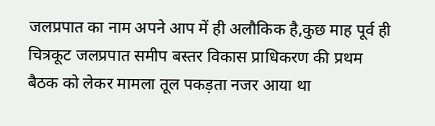जलप्रपात का नाम अपने आप में ही अलौकिक है,कुछ माह पूर्व ही चित्रकूट जलप्रपात समीप बस्तर विकास प्राधिकरण की प्रथम बैठक को लेकर मामला तूल पकड़ता नजर आया था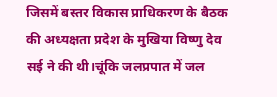जिसमें बस्तर विकास प्राधिकरण के बैठक की अध्यक्षता प्रदेश के मुखिया विष्णु देव सई ने की थी।चूंकि जलप्रपात में जल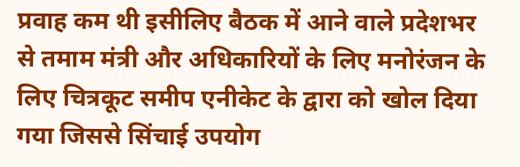प्रवाह कम थी इसीलिए बैठक में आने वाले प्रदेशभर से तमाम मंत्री और अधिकारियों के लिए मनोरंजन के लिए चित्रकूट समीप एनीकेट के द्वारा को खोल दिया गया जिससे सिंचाई उपयोग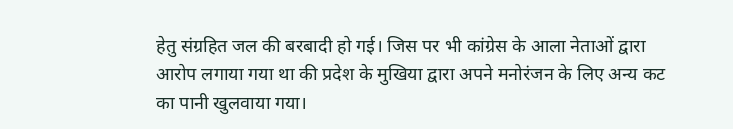हेतु संग्रहित जल की बरबादी हो गई। जिस पर भी कांग्रेस के आला नेताओं द्वारा आरोप लगाया गया था की प्रदेश के मुखिया द्वारा अपने मनोरंजन के लिए अन्य कट का पानी खुलवाया गया।